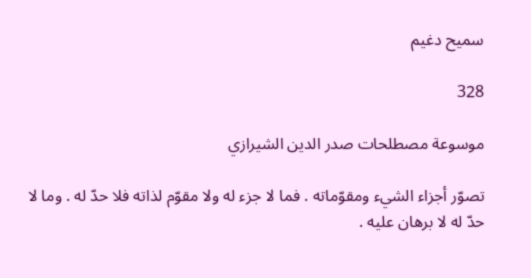سميح دغيم

328

موسوعة مصطلحات صدر الدين الشيرازي

تصوّر أجزاء الشيء ومقوّماته . فما لا جزء له ولا مقوّم لذاته فلا حدّ له . وما لا حدّ له لا برهان عليه .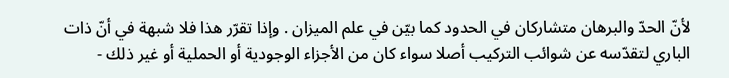لأنّ الحدّ والبرهان متشاركان في الحدود كما بيّن في علم الميزان . وإذا تقرّر هذا فلا شبهة في أنّ ذات الباري لتقدّسه عن شوائب التركيب أصلا سواء كان من الأجزاء الوجودية أو الحملية أو غير ذلك -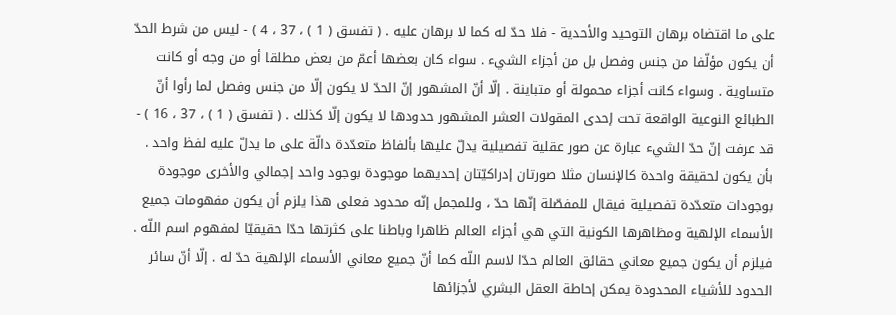على ما اقتضاه برهان التوحيد والأحدية - فلا حدّ له كما لا برهان عليه . ( تفسق ( 1 ) ، 37 ، 4 ) - ليس من شرط الحدّ أن يكون مؤلّفا من جنس وفصل بل من أجزاء الشيء . سواء كان بعضها أعمّ من بعض مطلقا أو من وجه أو كانت متساوية . وسواء كانت أجزاء محمولة أو متباينة . إلّا أنّ المشهور إنّ الحدّ لا يكون إلّا من جنس وفصل لما رأوا أنّ الطبائع النوعية الواقعة تحت إحدى المقولات العشر المشهور حدودها لا يكون إلّا كذلك . ( تفسق ( 1 ) ، 37 ، 16 ) - قد عرفت إنّ حدّ الشيء عبارة عن صور عقلية تفصيلية يدلّ عليها بألفاظ متعدّدة دالّة على ما يدلّ عليه لفظ واحد . بأن يكون لحقيقة واحدة كالإنسان مثلا صورتان إدراكيّتان إحديهما موجودة بوجود واحد إجمالي والأخرى موجودة بوجودات متعدّدة تفصيلية فيقال للمفصّلة إنّها حدّ ، وللمجمل إنّه محدود فعلى هذا يلزم أن يكون مفهومات جميع الأسماء الإلهية ومظاهرها الكونية التي هي أجزاء العالم ظاهرا وباطنا على كثرتها حدّا حقيقيّا لمفهوم اسم اللّه . فيلزم أن يكون جميع معاني حقائق العالم حدّا لاسم اللّه كما أنّ جميع معاني الأسماء الإلهية حدّ له . إلّا أنّ سائر الحدود للأشياء المحدودة يمكن إحاطة العقل البشري لأجزائها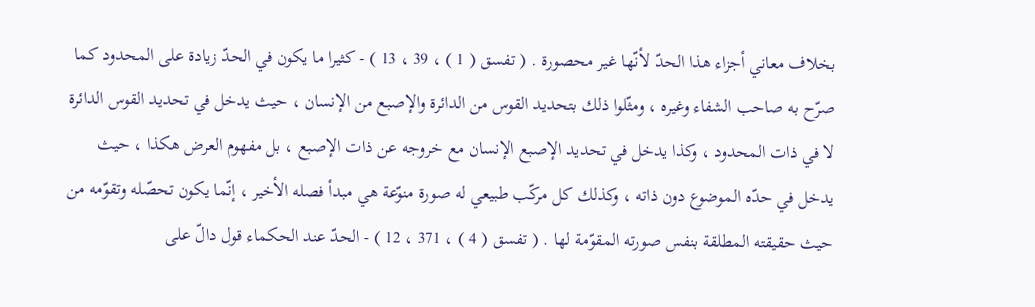بخلاف معاني أجزاء هذا الحدّ لأنّها غير محصورة . ( تفسق ( 1 ) ، 39 ، 13 ) - كثيرا ما يكون في الحدّ زيادة على المحدود كما صرّح به صاحب الشفاء وغيره ، ومثّلوا ذلك بتحديد القوس من الدائرة والإصبع من الإنسان ، حيث يدخل في تحديد القوس الدائرة لا في ذات المحدود ، وكذا يدخل في تحديد الإصبع الإنسان مع خروجه عن ذات الإصبع ، بل مفهوم العرض هكذا ، حيث يدخل في حدّه الموضوع دون ذاته ، وكذلك كل مركّب طبيعي له صورة منوّعة هي مبدأ فصله الأخير ، إنّما يكون تحصّله وتقوّمه من حيث حقيقته المطلقة بنفس صورته المقوّمة لها . ( تفسق ( 4 ) ، 371 ، 12 ) - الحدّ عند الحكماء قول دالّ على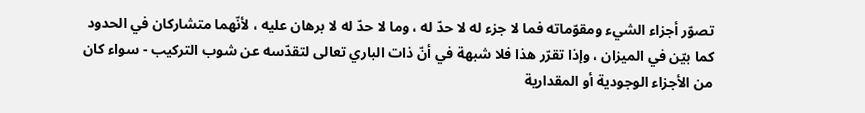تصوّر أجزاء الشيء ومقوّماته فما لا جزء له لا حدّ له ، وما لا حدّ له لا برهان عليه ، لأنّهما متشاركان في الحدود كما بيّن في الميزان ، وإذا تقرّر هذا فلا شبهة في أنّ ذات الباري تعالى لتقدّسه عن شوب التركيب - سواء كان من الأجزاء الوجودية أو المقدارية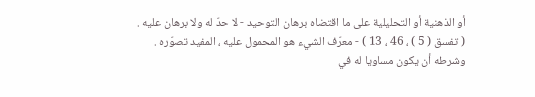أو الذهنية أو التحليلية على ما اقتضاه برهان التوحيد - لا حدّ له ولا برهان عليه . ( تفسق ( 5 ) ، 46 ، 13 ) - معرّف الشيء هو المحمول عليه ، المفيد تصوّره . وشرطه أن يكون مساويا له في